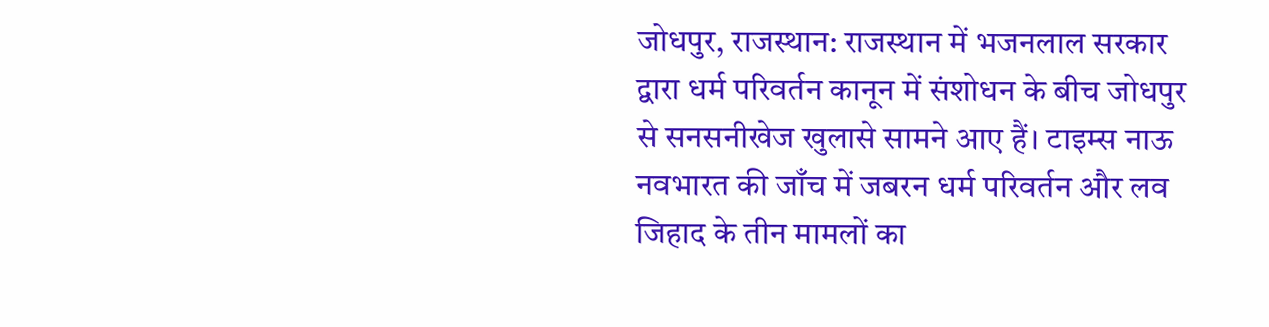जोधपुर, राजस्थान: राजस्थान में भजनलाल सरकार द्वारा धर्म परिवर्तन कानून में संशोधन के बीच जोधपुर से सनसनीखेज खुलासे सामने आए हैं। टाइम्स नाऊ नवभारत की जाँच में जबरन धर्म परिवर्तन और लव जिहाद के तीन मामलों का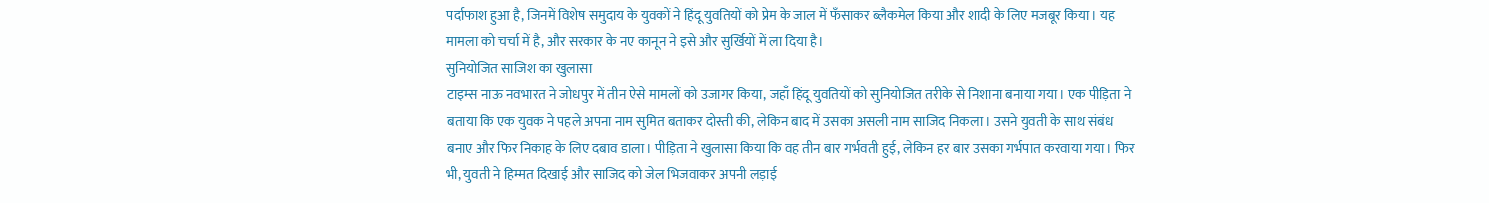पर्दाफाश हुआ है, जिनमें विशेष समुदाय के युवकों ने हिंदू युवतियों को प्रेम के जाल में फँसाकर ब्लैकमेल किया और शादी के लिए मजबूर किया। यह मामला को चर्चा में है, और सरकार के नए कानून ने इसे और सुर्खियों में ला दिया है।
सुनियोजित साजिश का खुलासा
टाइम्स नाऊ नवभारत ने जोधपुर में तीन ऐसे मामलों को उजागर किया, जहाँ हिंदू युवतियों को सुनियोजित तरीके से निशाना बनाया गया। एक पीड़िता ने बताया कि एक युवक ने पहले अपना नाम सुमित बताकर दोस्ती की, लेकिन बाद में उसका असली नाम साजिद निकला। उसने युवती के साथ संबंध बनाए और फिर निकाह के लिए दबाव डाला। पीड़िता ने खुलासा किया कि वह तीन बार गर्भवती हुई, लेकिन हर बार उसका गर्भपात करवाया गया। फिर भी, युवती ने हिम्मत दिखाई और साजिद को जेल भिजवाकर अपनी लड़ाई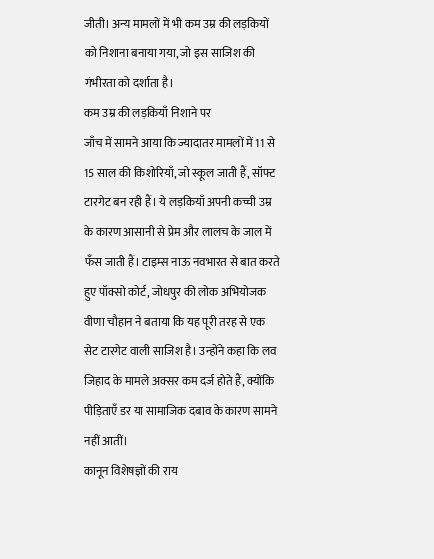जीती। अन्य मामलों में भी कम उम्र की लड़कियों को निशाना बनाया गया, जो इस साजिश की गंभीरता को दर्शाता है।
कम उम्र की लड़कियाँ निशाने पर
जाँच में सामने आया कि ज्यादातर मामलों में 11 से 15 साल की किशोरियाँ, जो स्कूल जाती हैं, सॉफ्ट टारगेट बन रही हैं। ये लड़कियाँ अपनी कच्ची उम्र के कारण आसानी से प्रेम और लालच के जाल में फँस जाती हैं। टाइम्स नाऊ नवभारत से बात करते हुए पॉक्सो कोर्ट, जोधपुर की लोक अभियोजक वीणा चौहान ने बताया कि यह पूरी तरह से एक सेट टारगेट वाली साजिश है। उन्होंने कहा कि लव जिहाद के मामले अक्सर कम दर्ज होते हैं, क्योंकि पीड़िताएँ डर या सामाजिक दबाव के कारण सामने नहीं आतीं।
कानून विशेषज्ञों की राय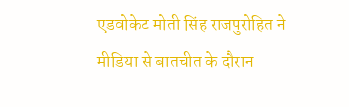एडवोकेट मोती सिंह राजपुरोहित ने मीडिया से बातचीत के दौरान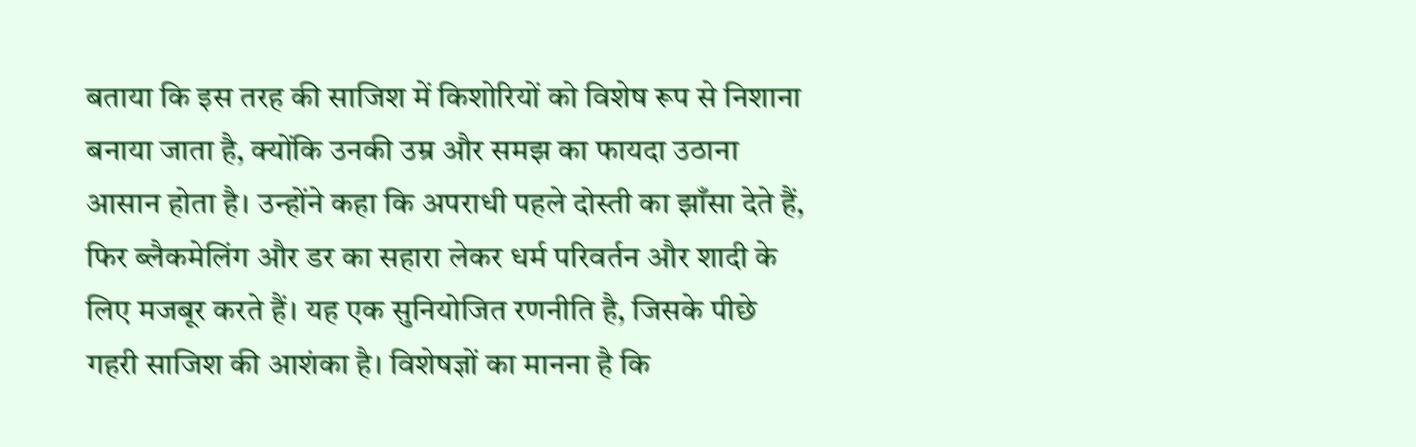बताया कि इस तरह की साजिश में किशोरियों को विशेष रूप से निशाना बनाया जाता है, क्योंकि उनकी उम्र और समझ का फायदा उठाना आसान होता है। उन्होंने कहा कि अपराधी पहले दोस्ती का झाँसा देते हैं, फिर ब्लैकमेलिंग और डर का सहारा लेकर धर्म परिवर्तन और शादी के लिए मजबूर करते हैं। यह एक सुनियोजित रणनीति है, जिसके पीछे गहरी साजिश की आशंका है। विशेषज्ञों का मानना है कि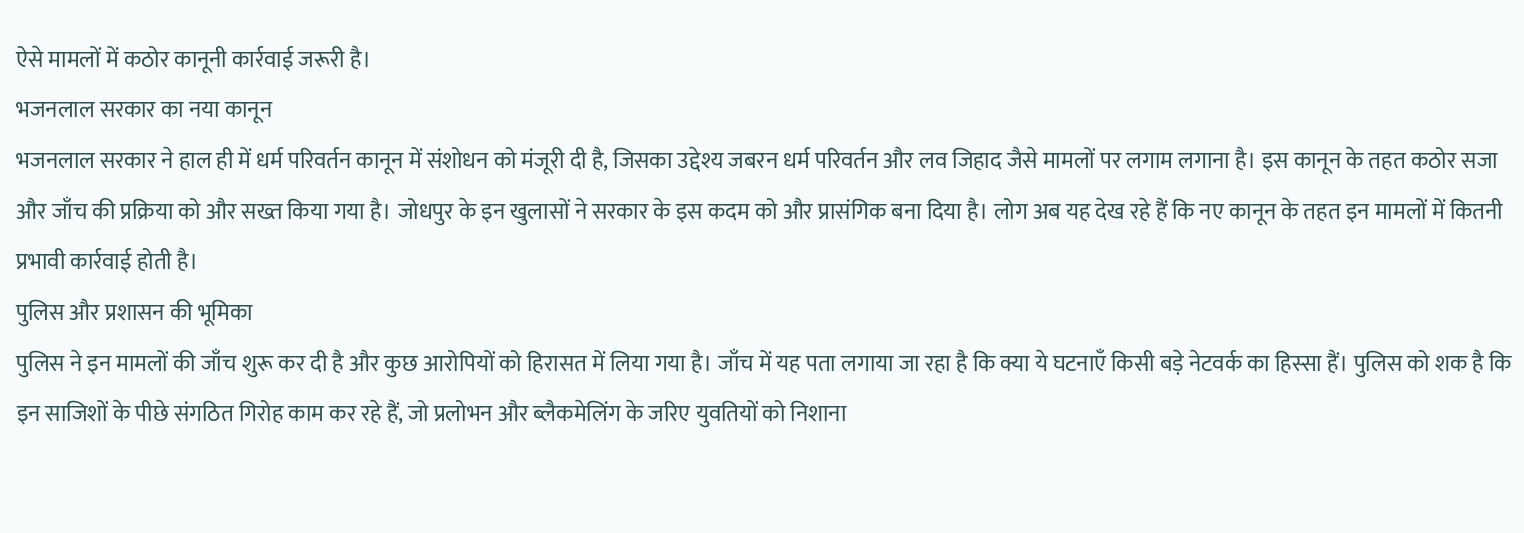ऐसे मामलों में कठोर कानूनी कार्रवाई जरूरी है।
भजनलाल सरकार का नया कानून
भजनलाल सरकार ने हाल ही में धर्म परिवर्तन कानून में संशोधन को मंजूरी दी है, जिसका उद्देश्य जबरन धर्म परिवर्तन और लव जिहाद जैसे मामलों पर लगाम लगाना है। इस कानून के तहत कठोर सजा और जाँच की प्रक्रिया को और सख्त किया गया है। जोधपुर के इन खुलासों ने सरकार के इस कदम को और प्रासंगिक बना दिया है। लोग अब यह देख रहे हैं कि नए कानून के तहत इन मामलों में कितनी प्रभावी कार्रवाई होती है।
पुलिस और प्रशासन की भूमिका
पुलिस ने इन मामलों की जाँच शुरू कर दी है और कुछ आरोपियों को हिरासत में लिया गया है। जाँच में यह पता लगाया जा रहा है कि क्या ये घटनाएँ किसी बड़े नेटवर्क का हिस्सा हैं। पुलिस को शक है कि इन साजिशों के पीछे संगठित गिरोह काम कर रहे हैं, जो प्रलोभन और ब्लैकमेलिंग के जरिए युवतियों को निशाना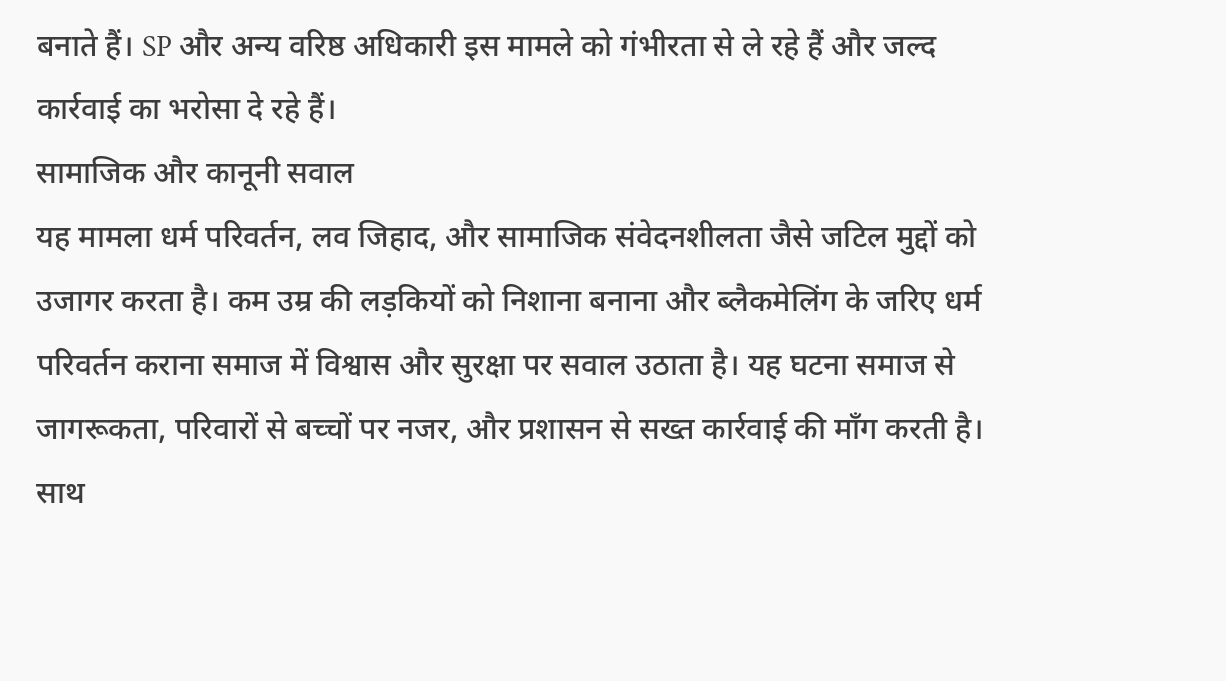बनाते हैं। SP और अन्य वरिष्ठ अधिकारी इस मामले को गंभीरता से ले रहे हैं और जल्द कार्रवाई का भरोसा दे रहे हैं।
सामाजिक और कानूनी सवाल
यह मामला धर्म परिवर्तन, लव जिहाद, और सामाजिक संवेदनशीलता जैसे जटिल मुद्दों को उजागर करता है। कम उम्र की लड़कियों को निशाना बनाना और ब्लैकमेलिंग के जरिए धर्म परिवर्तन कराना समाज में विश्वास और सुरक्षा पर सवाल उठाता है। यह घटना समाज से जागरूकता, परिवारों से बच्चों पर नजर, और प्रशासन से सख्त कार्रवाई की माँग करती है। साथ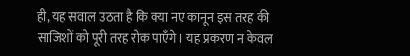ही, यह सवाल उठता है कि क्या नए कानून इस तरह की साजिशों को पूरी तरह रोक पाएँगे। यह प्रकरण न केवल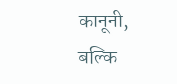कानूनी, बल्कि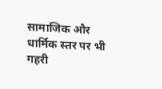सामाजिक और धार्मिक स्तर पर भी गहरी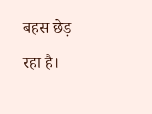बहस छेड़ रहा है।